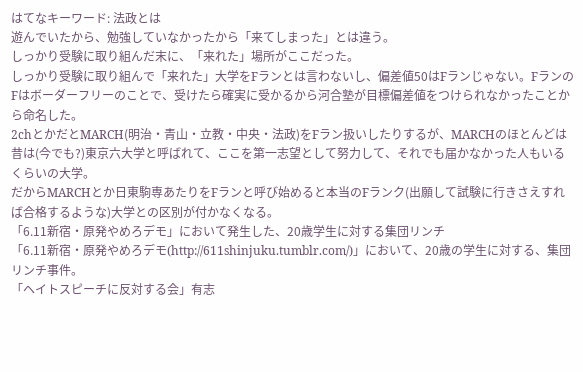はてなキーワード: 法政とは
遊んでいたから、勉強していなかったから「来てしまった」とは違う。
しっかり受験に取り組んだ末に、「来れた」場所がここだった。
しっかり受験に取り組んで「来れた」大学をFランとは言わないし、偏差値50はFランじゃない。FランのFはボーダーフリーのことで、受けたら確実に受かるから河合塾が目標偏差値をつけられなかったことから命名した。
2chとかだとMARCH(明治・青山・立教・中央・法政)をFラン扱いしたりするが、MARCHのほとんどは昔は(今でも?)東京六大学と呼ばれて、ここを第一志望として努力して、それでも届かなかった人もいるくらいの大学。
だからMARCHとか日東駒専あたりをFランと呼び始めると本当のFランク(出願して試験に行きさえすれば合格するような)大学との区別が付かなくなる。
「6.11新宿・原発やめろデモ」において発生した、20歳学生に対する集団リンチ
「6.11新宿・原発やめろデモ(http://611shinjuku.tumblr.com/)」において、20歳の学生に対する、集団リンチ事件。
「ヘイトスピーチに反対する会」有志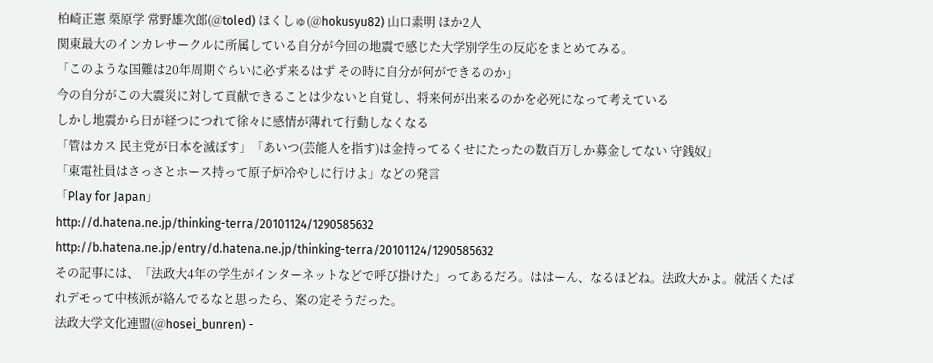柏崎正憲 栗原学 常野雄次郎(@toled) ほくしゅ(@hokusyu82) 山口素明 ほか2人
関東最大のインカレサークルに所属している自分が今回の地震で感じた大学別学生の反応をまとめてみる。
「このような国難は20年周期ぐらいに必ず来るはず その時に自分が何ができるのか」
今の自分がこの大震災に対して貢献できることは少ないと自覚し、将来何が出来るのかを必死になって考えている
しかし地震から日が経つにつれて徐々に感情が薄れて行動しなくなる
「管はカス 民主党が日本を滅ぼす」「あいつ(芸能人を指す)は金持ってるくせにたったの数百万しか募金してない 守銭奴」
「東電社員はさっさとホース持って原子炉冷やしに行けよ」などの発言
「Play for Japan」
http://d.hatena.ne.jp/thinking-terra/20101124/1290585632
http://b.hatena.ne.jp/entry/d.hatena.ne.jp/thinking-terra/20101124/1290585632
その記事には、「法政大4年の学生がインターネットなどで呼び掛けた」ってあるだろ。ははーん、なるほどね。法政大かよ。就活くたばれデモって中核派が絡んでるなと思ったら、案の定そうだった。
法政大学文化連盟(@hosei_bunren) -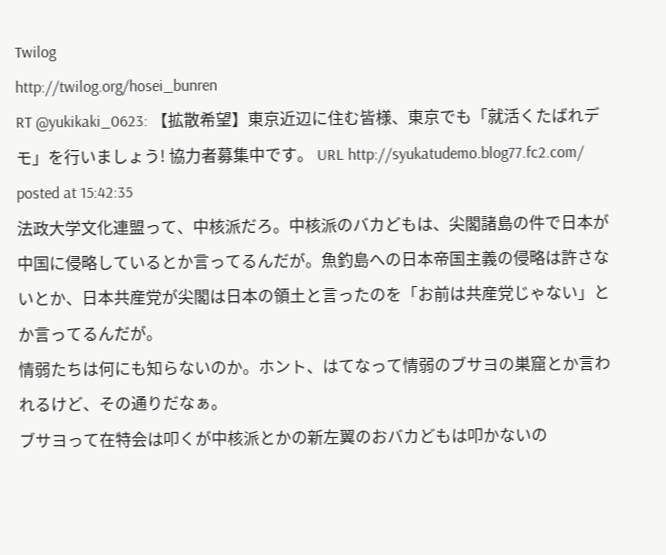Twilog
http://twilog.org/hosei_bunren
RT @yukikaki_0623: 【拡散希望】東京近辺に住む皆様、東京でも「就活くたばれデモ」を行いましょう! 協力者募集中です。 URL http://syukatudemo.blog77.fc2.com/
posted at 15:42:35
法政大学文化連盟って、中核派だろ。中核派のバカどもは、尖閣諸島の件で日本が中国に侵略しているとか言ってるんだが。魚釣島への日本帝国主義の侵略は許さないとか、日本共産党が尖閣は日本の領土と言ったのを「お前は共産党じゃない」とか言ってるんだが。
情弱たちは何にも知らないのか。ホント、はてなって情弱のブサヨの巣窟とか言われるけど、その通りだなぁ。
ブサヨって在特会は叩くが中核派とかの新左翼のおバカどもは叩かないの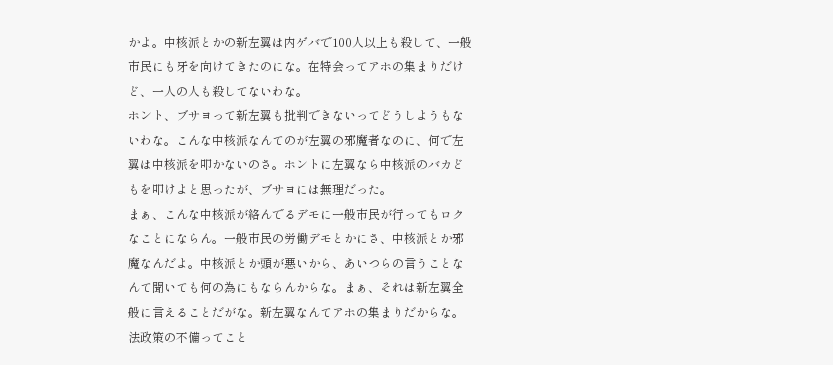かよ。中核派とかの新左翼は内ゲバで100人以上も殺して、一般市民にも牙を向けてきたのにな。在特会ってアホの集まりだけど、一人の人も殺してないわな。
ホント、ブサヨって新左翼も批判できないってどうしようもないわな。こんな中核派なんてのが左翼の邪魔者なのに、何で左翼は中核派を叩かないのさ。ホントに左翼なら中核派のバカどもを叩けよと思ったが、ブサヨには無理だった。
まぁ、こんな中核派が絡んでるデモに一般市民が行ってもロクなことにならん。一般市民の労働デモとかにさ、中核派とか邪魔なんだよ。中核派とか頭が悪いから、あいつらの言うことなんて聞いても何の為にもならんからな。まぁ、それは新左翼全般に言えることだがな。新左翼なんてアホの集まりだからな。
法政策の不備ってこと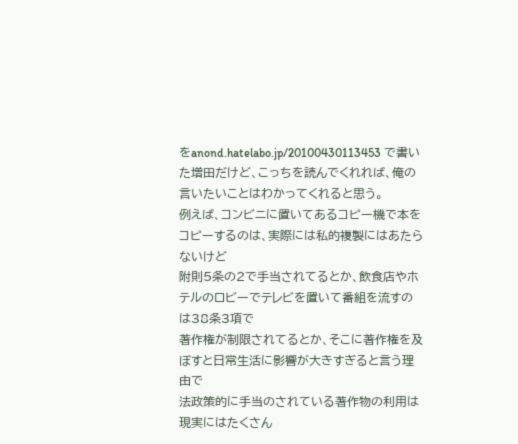をanond.hatelabo.jp/20100430113453 で書いた増田だけど、こっちを読んでくれれば、俺の言いたいことはわかってくれると思う。
例えば、コンビニに置いてあるコピー機で本をコピーするのは、実際には私的複製にはあたらないけど
附則5条の2で手当されてるとか、飲食店やホテルのロビーでテレビを置いて番組を流すのは38条3項で
著作権が制限されてるとか、そこに著作権を及ぼすと日常生活に影響が大きすぎると言う理由で
法政策的に手当のされている著作物の利用は現実にはたくさん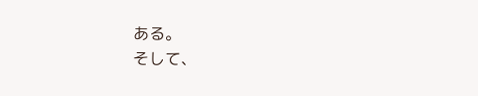ある。
そして、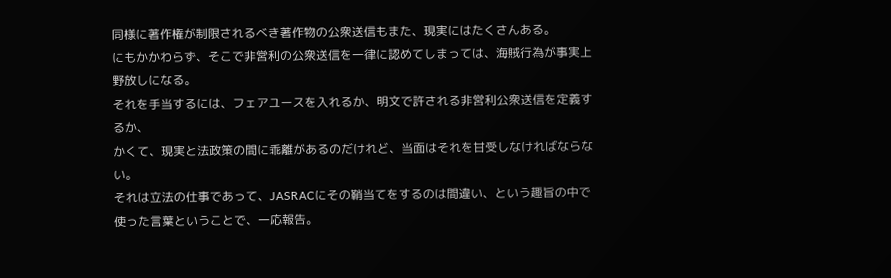同様に著作権が制限されるべき著作物の公衆送信もまた、現実にはたくさんある。
にもかかわらず、そこで非営利の公衆送信を一律に認めてしまっては、海賊行為が事実上野放しになる。
それを手当するには、フェアユースを入れるか、明文で許される非営利公衆送信を定義するか、
かくて、現実と法政策の間に乖離があるのだけれど、当面はそれを甘受しなければならない。
それは立法の仕事であって、JASRACにその鞘当てをするのは間違い、という趣旨の中で
使った言葉ということで、一応報告。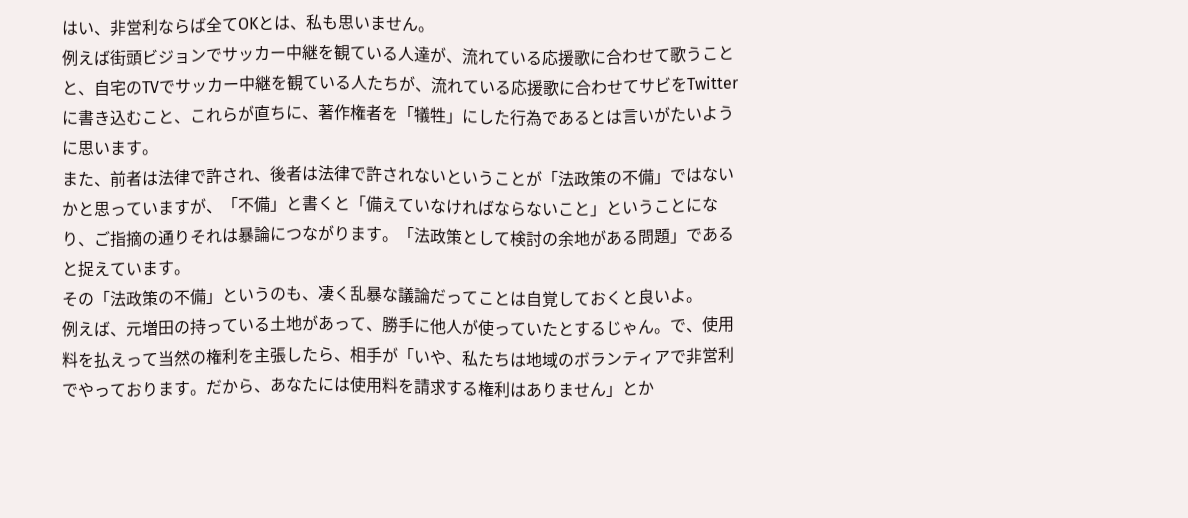はい、非営利ならば全てOKとは、私も思いません。
例えば街頭ビジョンでサッカー中継を観ている人達が、流れている応援歌に合わせて歌うことと、自宅のTVでサッカー中継を観ている人たちが、流れている応援歌に合わせてサビをTwitterに書き込むこと、これらが直ちに、著作権者を「犠牲」にした行為であるとは言いがたいように思います。
また、前者は法律で許され、後者は法律で許されないということが「法政策の不備」ではないかと思っていますが、「不備」と書くと「備えていなければならないこと」ということになり、ご指摘の通りそれは暴論につながります。「法政策として検討の余地がある問題」であると捉えています。
その「法政策の不備」というのも、凄く乱暴な議論だってことは自覚しておくと良いよ。
例えば、元増田の持っている土地があって、勝手に他人が使っていたとするじゃん。で、使用料を払えって当然の権利を主張したら、相手が「いや、私たちは地域のボランティアで非営利でやっております。だから、あなたには使用料を請求する権利はありません」とか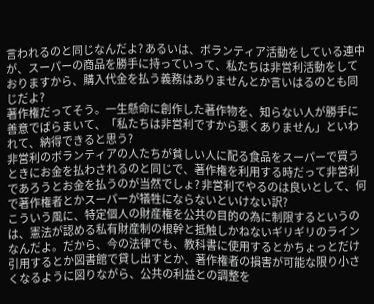言われるのと同じなんだよ? あるいは、ボランティア活動をしている連中が、スーパーの商品を勝手に持っていって、私たちは非営利活動をしておりますから、購入代金を払う義務はありませんとか言いはるのとも同じだよ?
著作権だってそう。一生懸命に創作した著作物を、知らない人が勝手に善意でばらまいて、「私たちは非営利ですから悪くありません」といわれて、納得できると思う?
非営利のボランティアの人たちが貧しい人に配る食品をスーパーで買うときにお金を払わされるのと同じで、著作権を利用する時だって非営利であろうとお金を払うのが当然でしょ? 非営利でやるのは良いとして、何で著作権者とかスーパーが犠牲にならないといけない訳?
こういう風に、特定個人の財産権を公共の目的の為に制限するというのは、憲法が認める私有財産制の根幹と抵触しかねないギリギリのラインなんだよ。だから、今の法律でも、教科書に使用するとかちょっとだけ引用するとか図書館で貸し出すとか、著作権者の損害が可能な限り小さくなるように図りながら、公共の利益との調整を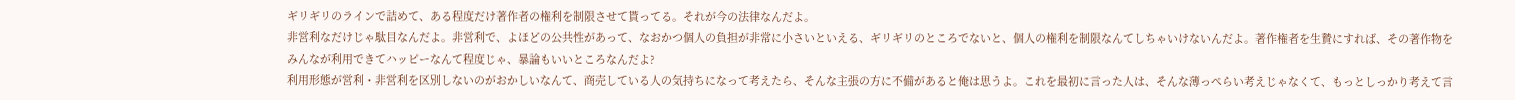ギリギリのラインで詰めて、ある程度だけ著作者の権利を制限させて貰ってる。それが今の法律なんだよ。
非営利なだけじゃ駄目なんだよ。非営利で、よほどの公共性があって、なおかつ個人の負担が非常に小さいといえる、ギリギリのところでないと、個人の権利を制限なんてしちゃいけないんだよ。著作権者を生贄にすれば、その著作物をみんなが利用できてハッピーなんて程度じゃ、暴論もいいところなんだよ?
利用形態が営利・非営利を区別しないのがおかしいなんて、商売している人の気持ちになって考えたら、そんな主張の方に不備があると俺は思うよ。これを最初に言った人は、そんな薄っぺらい考えじゃなくて、もっとしっかり考えて言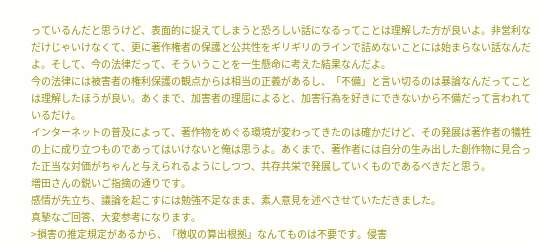っているんだと思うけど、表面的に捉えてしまうと恐ろしい話になるってことは理解した方が良いよ。非営利なだけじゃいけなくて、更に著作権者の保護と公共性をギリギリのラインで詰めないことには始まらない話なんだよ。そして、今の法律だって、そういうことを一生懸命に考えた結果なんだよ。
今の法律には被害者の権利保護の観点からは相当の正義があるし、「不備」と言い切るのは暴論なんだってことは理解したほうが良い。あくまで、加害者の理屈によると、加害行為を好きにできないから不備だって言われているだけ。
インターネットの普及によって、著作物をめぐる環境が変わってきたのは確かだけど、その発展は著作者の犠牲の上に成り立つものであってはいけないと俺は思うよ。あくまで、著作者には自分の生み出した創作物に見合った正当な対価がちゃんと与えられるようにしつつ、共存共栄で発展していくものであるべきだと思う。
増田さんの鋭いご指摘の通りです。
感情が先立ち、議論を起こすには勉強不足なまま、素人意見を述べさせていただきました。
真摯なご回答、大変参考になります。
>損害の推定規定があるから、「徴収の算出根拠」なんてものは不要です。侵害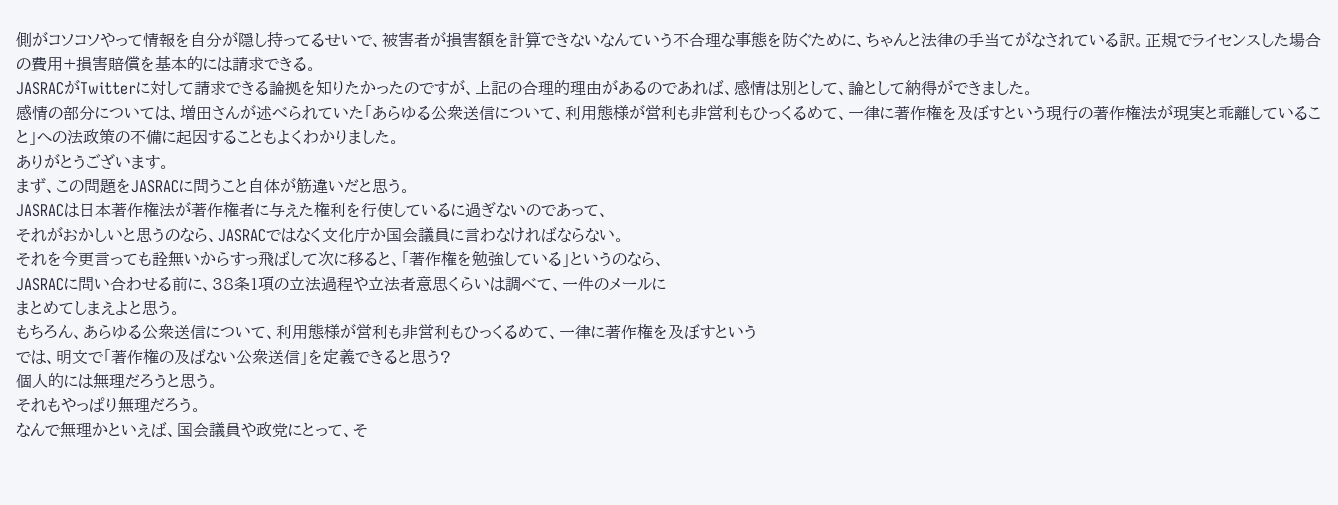側がコソコソやって情報を自分が隠し持ってるせいで、被害者が損害額を計算できないなんていう不合理な事態を防ぐために、ちゃんと法律の手当てがなされている訳。正規でライセンスした場合の費用+損害賠償を基本的には請求できる。
JASRACがTwitterに対して請求できる論拠を知りたかったのですが、上記の合理的理由があるのであれば、感情は別として、論として納得ができました。
感情の部分については、増田さんが述べられていた「あらゆる公衆送信について、利用態様が営利も非営利もひっくるめて、一律に著作権を及ぼすという現行の著作権法が現実と乖離していること」への法政策の不備に起因することもよくわかりました。
ありがとうございます。
まず、この問題をJASRACに問うこと自体が筋違いだと思う。
JASRACは日本著作権法が著作権者に与えた権利を行使しているに過ぎないのであって、
それがおかしいと思うのなら、JASRACではなく文化庁か国会議員に言わなければならない。
それを今更言っても詮無いからすっ飛ばして次に移ると、「著作権を勉強している」というのなら、
JASRACに問い合わせる前に、38条1項の立法過程や立法者意思くらいは調べて、一件のメールに
まとめてしまえよと思う。
もちろん、あらゆる公衆送信について、利用態様が営利も非営利もひっくるめて、一律に著作権を及ぼすという
では、明文で「著作権の及ばない公衆送信」を定義できると思う?
個人的には無理だろうと思う。
それもやっぱり無理だろう。
なんで無理かといえば、国会議員や政党にとって、そ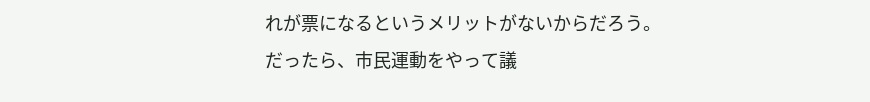れが票になるというメリットがないからだろう。
だったら、市民運動をやって議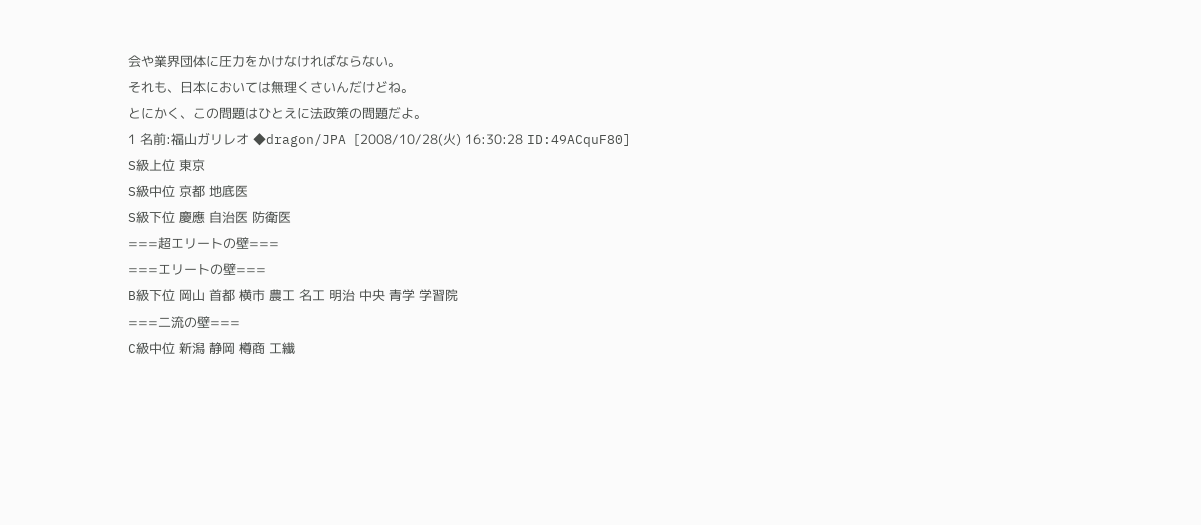会や業界団体に圧力をかけなければならない。
それも、日本においては無理くさいんだけどね。
とにかく、この問題はひとえに法政策の問題だよ。
1 名前:福山ガリレオ ◆dragon/JPA [2008/10/28(火) 16:30:28 ID:49ACquF80]
S級上位 東京
S級中位 京都 地底医
S級下位 慶應 自治医 防衛医
===超エリートの壁===
===エリートの壁===
B級下位 岡山 首都 横市 農工 名工 明治 中央 青学 学習院
===二流の壁===
C級中位 新潟 静岡 樽商 工繊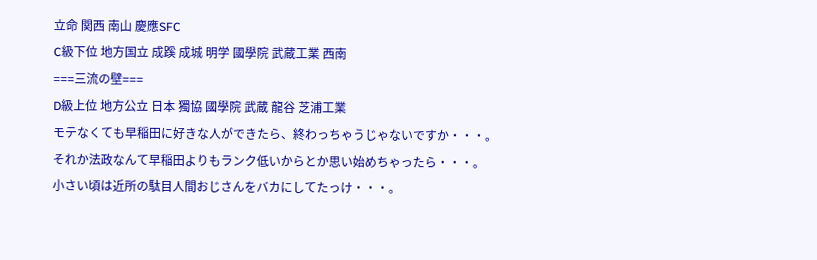立命 関西 南山 慶應SFC
C級下位 地方国立 成蹊 成城 明学 國學院 武蔵工業 西南
===三流の壁===
D級上位 地方公立 日本 獨協 國學院 武蔵 龍谷 芝浦工業
モテなくても早稲田に好きな人ができたら、終わっちゃうじゃないですか・・・。
それか法政なんて早稲田よりもランク低いからとか思い始めちゃったら・・・。
小さい頃は近所の駄目人間おじさんをバカにしてたっけ・・・。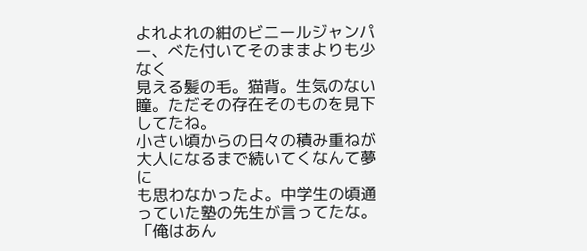よれよれの紺のビニールジャンパー、べた付いてそのままよりも少なく
見える髪の毛。猫背。生気のない瞳。ただその存在そのものを見下してたね。
小さい頃からの日々の積み重ねが大人になるまで続いてくなんて夢に
も思わなかったよ。中学生の頃通っていた塾の先生が言ってたな。
「俺はあん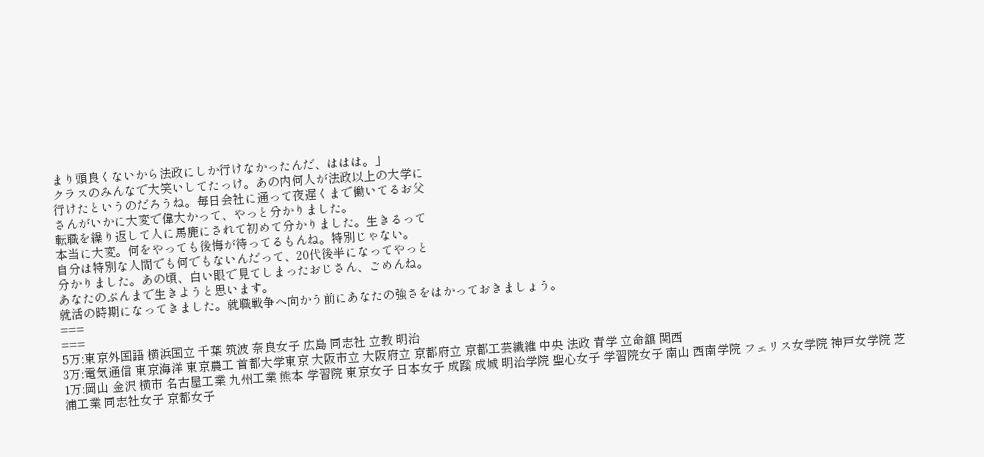まり頭良くないから法政にしか行けなかったんだ、ははは。」
クラスのみんなで大笑いしてたっけ。あの内何人が法政以上の大学に
行けたというのだろうね。毎日会社に通って夜遅くまで働いてるお父
さんがいかに大変で偉大かって、やっと分かりました。
転職を繰り返して人に馬鹿にされて初めて分かりました。生きるって
本当に大変。何をやっても後悔が待ってるもんね。特別じゃない。
自分は特別な人間でも何でもないんだって、20代後半になってやっと
分かりました。あの頃、白い眼で見てしまったおじさん、ごめんね。
あなたのぶんまで生きようと思います。
就活の時期になってきました。就職戦争へ向かう前にあなたの強さをはかっておきましょう。
===
===
5万:東京外国語 横浜国立 千葉 筑波 奈良女子 広島 同志社 立教 明治
3万:電気通信 東京海洋 東京農工 首都大学東京 大阪市立 大阪府立 京都府立 京都工芸繊維 中央 法政 青学 立命舘 関西
1万:岡山 金沢 横市 名古屋工業 九州工業 熊本 学習院 東京女子 日本女子 成蹊 成城 明治学院 聖心女子 学習院女子 南山 西南学院 フェリス女学院 神戸女学院 芝浦工業 同志社女子 京都女子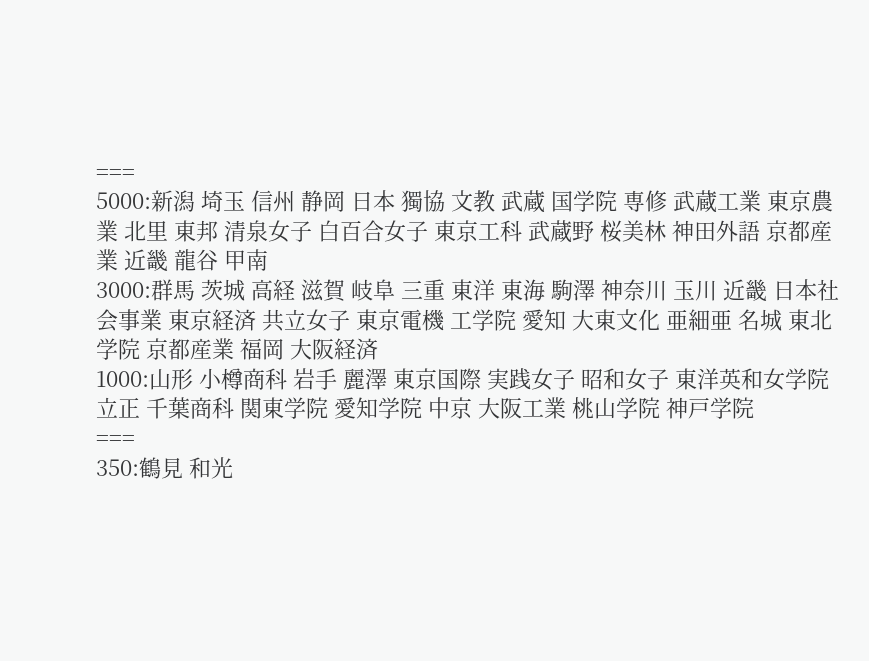===
5000:新潟 埼玉 信州 静岡 日本 獨協 文教 武蔵 国学院 専修 武蔵工業 東京農業 北里 東邦 清泉女子 白百合女子 東京工科 武蔵野 桜美林 神田外語 京都産業 近畿 龍谷 甲南
3000:群馬 茨城 高経 滋賀 岐阜 三重 東洋 東海 駒澤 神奈川 玉川 近畿 日本社会事業 東京経済 共立女子 東京電機 工学院 愛知 大東文化 亜細亜 名城 東北学院 京都産業 福岡 大阪経済
1000:山形 小樽商科 岩手 麗澤 東京国際 実践女子 昭和女子 東洋英和女学院 立正 千葉商科 関東学院 愛知学院 中京 大阪工業 桃山学院 神戸学院
===
350:鶴見 和光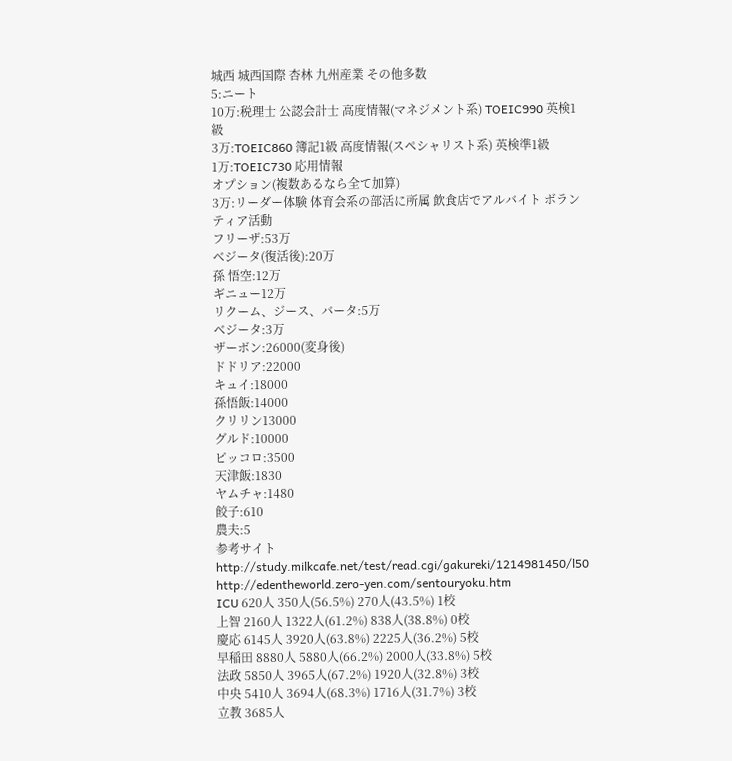城西 城西国際 杏林 九州産業 その他多数
5:ニート
10万:税理士 公認会計士 高度情報(マネジメント系) TOEIC990 英検1級
3万:TOEIC860 簿記1級 高度情報(スペシャリスト系) 英検準1級
1万:TOEIC730 応用情報
オプション(複数あるなら全て加算)
3万:リーダー体験 体育会系の部活に所属 飲食店でアルバイト ボランティア活動
フリーザ:53万
ベジータ(復活後):20万
孫 悟空:12万
ギニュー12万
リクーム、ジース、バータ:5万
ベジータ:3万
ザーボン:26000(変身後)
ドドリア:22000
キュイ:18000
孫悟飯:14000
クリリン13000
グルド:10000
ピッコロ:3500
天津飯:1830
ヤムチャ:1480
餃子:610
農夫:5
参考サイト
http://study.milkcafe.net/test/read.cgi/gakureki/1214981450/l50
http://edentheworld.zero-yen.com/sentouryoku.htm
ICU 620人 350人(56.5%) 270人(43.5%) 1校
上智 2160人 1322人(61.2%) 838人(38.8%) 0校
慶応 6145人 3920人(63.8%) 2225人(36.2%) 5校
早稲田 8880人 5880人(66.2%) 2000人(33.8%) 5校
法政 5850人 3965人(67.2%) 1920人(32.8%) 3校
中央 5410人 3694人(68.3%) 1716人(31.7%) 3校
立教 3685人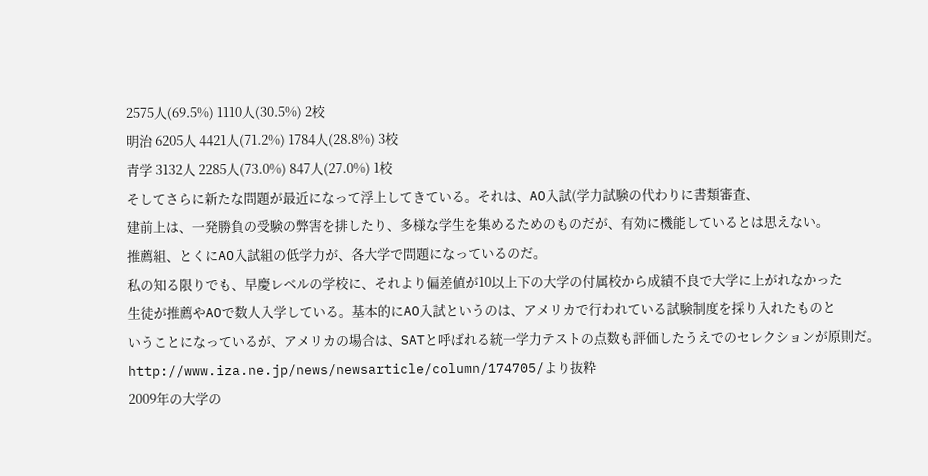2575人(69.5%) 1110人(30.5%) 2校
明治 6205人 4421人(71.2%) 1784人(28.8%) 3校
青学 3132人 2285人(73.0%) 847人(27.0%) 1校
そしてさらに新たな問題が最近になって浮上してきている。それは、AO入試(学力試験の代わりに書類審査、
建前上は、一発勝負の受験の弊害を排したり、多様な学生を集めるためのものだが、有効に機能しているとは思えない。
推薦組、とくにAO入試組の低学力が、各大学で問題になっているのだ。
私の知る限りでも、早慶レベルの学校に、それより偏差値が10以上下の大学の付属校から成績不良で大学に上がれなかった
生徒が推薦やAOで数人入学している。基本的にAO入試というのは、アメリカで行われている試験制度を採り入れたものと
いうことになっているが、アメリカの場合は、SATと呼ばれる統一学力テストの点数も評価したうえでのセレクションが原則だ。
http://www.iza.ne.jp/news/newsarticle/column/174705/より抜粋
2009年の大学の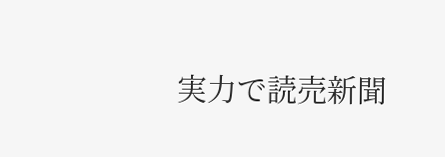実力で読売新聞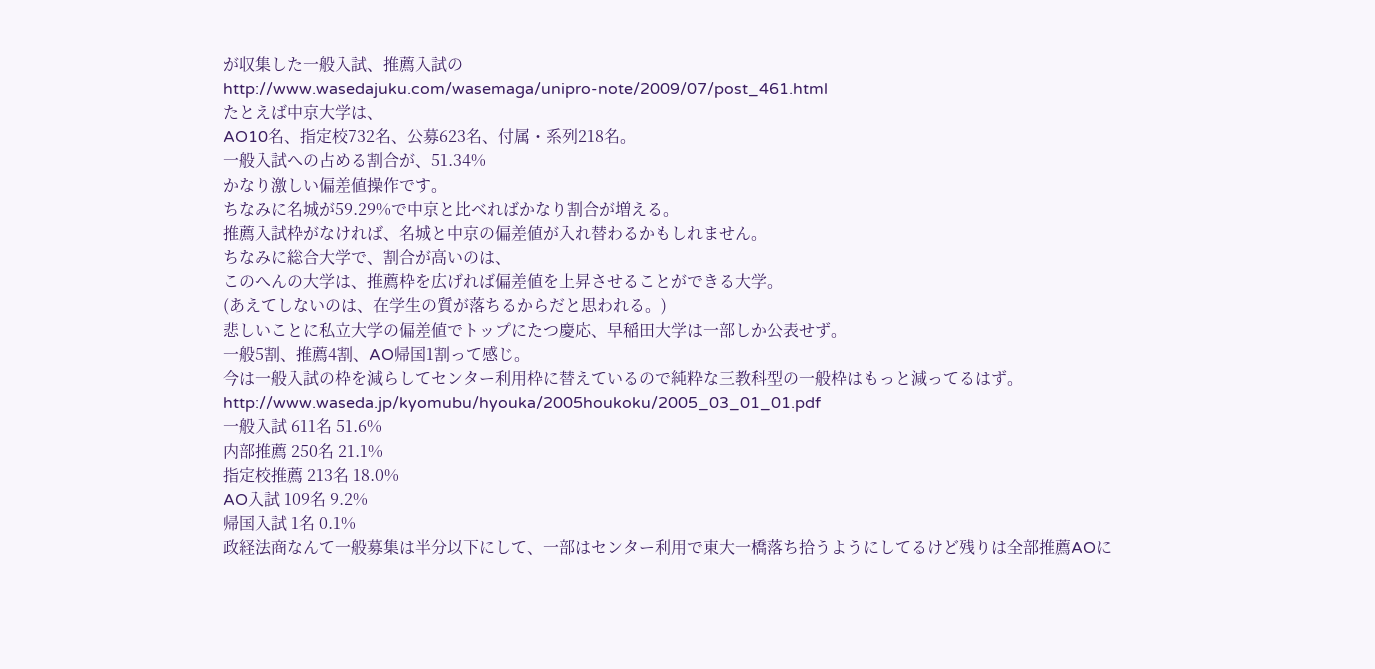が収集した一般入試、推薦入試の
http://www.wasedajuku.com/wasemaga/unipro-note/2009/07/post_461.html
たとえば中京大学は、
AO10名、指定校732名、公募623名、付属・系列218名。
一般入試への占める割合が、51.34%
かなり激しい偏差値操作です。
ちなみに名城が59.29%で中京と比べればかなり割合が増える。
推薦入試枠がなければ、名城と中京の偏差値が入れ替わるかもしれません。
ちなみに総合大学で、割合が高いのは、
このへんの大学は、推薦枠を広げれば偏差値を上昇させることができる大学。
(あえてしないのは、在学生の質が落ちるからだと思われる。)
悲しいことに私立大学の偏差値でトップにたつ慶応、早稲田大学は一部しか公表せず。
一般5割、推薦4割、AO帰国1割って感じ。
今は一般入試の枠を減らしてセンター利用枠に替えているので純粋な三教科型の一般枠はもっと減ってるはず。
http://www.waseda.jp/kyomubu/hyouka/2005houkoku/2005_03_01_01.pdf
一般入試 611名 51.6%
内部推薦 250名 21.1%
指定校推薦 213名 18.0%
AO入試 109名 9.2%
帰国入試 1名 0.1%
政経法商なんて一般募集は半分以下にして、一部はセンター利用で東大一橋落ち拾うようにしてるけど残りは全部推薦AOに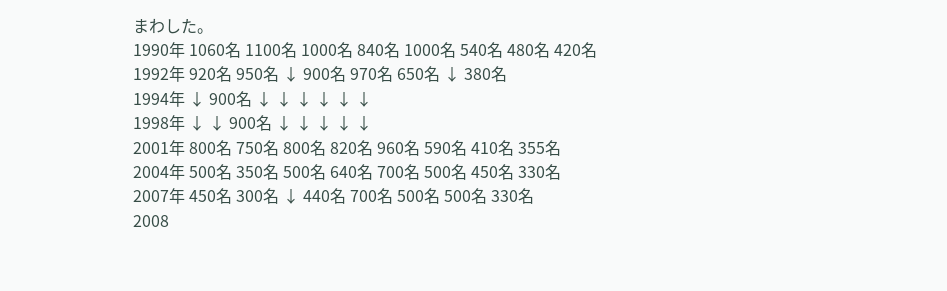まわした。
1990年 1060名 1100名 1000名 840名 1000名 540名 480名 420名
1992年 920名 950名 ↓ 900名 970名 650名 ↓ 380名
1994年 ↓ 900名 ↓ ↓ ↓ ↓ ↓ ↓
1998年 ↓ ↓ 900名 ↓ ↓ ↓ ↓ ↓
2001年 800名 750名 800名 820名 960名 590名 410名 355名
2004年 500名 350名 500名 640名 700名 500名 450名 330名
2007年 450名 300名 ↓ 440名 700名 500名 500名 330名
2008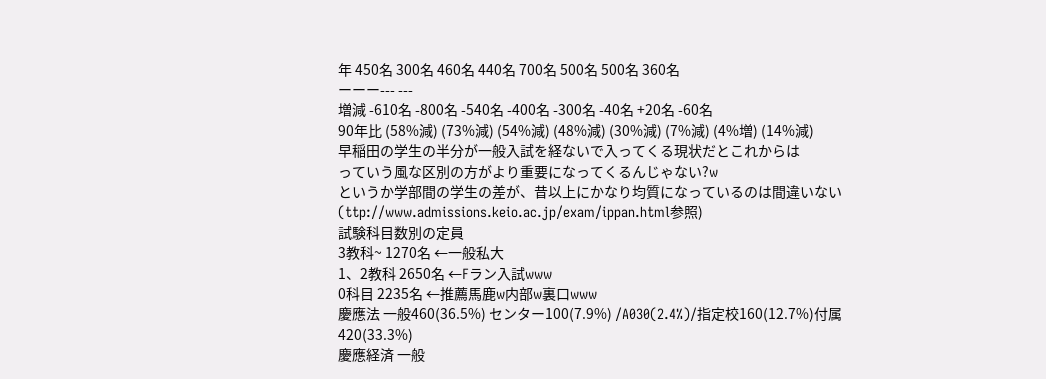年 450名 300名 460名 440名 700名 500名 500名 360名
ーーー--- ---
増減 -610名 -800名 -540名 -400名 -300名 -40名 +20名 -60名
90年比 (58%減) (73%減) (54%減) (48%減) (30%減) (7%減) (4%増) (14%減)
早稲田の学生の半分が一般入試を経ないで入ってくる現状だとこれからは
っていう風な区別の方がより重要になってくるんじゃない?w
というか学部間の学生の差が、昔以上にかなり均質になっているのは間違いない
(ttp://www.admissions.keio.ac.jp/exam/ippan.html参照)
試験科目数別の定員
3教科~ 1270名 ←一般私大
1、2教科 2650名 ←Fラン入試www
0科目 2235名 ←推薦馬鹿w内部w裏口www
慶應法 一般460(36.5%) センター100(7.9%) /A030(2.4%)/指定校160(12.7%)付属420(33.3%)
慶應経済 一般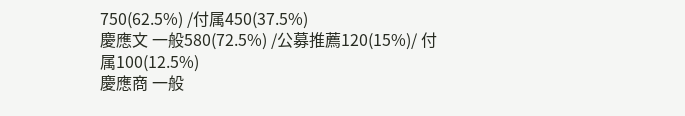750(62.5%) /付属450(37.5%)
慶應文 一般580(72.5%) /公募推薦120(15%)/ 付属100(12.5%)
慶應商 一般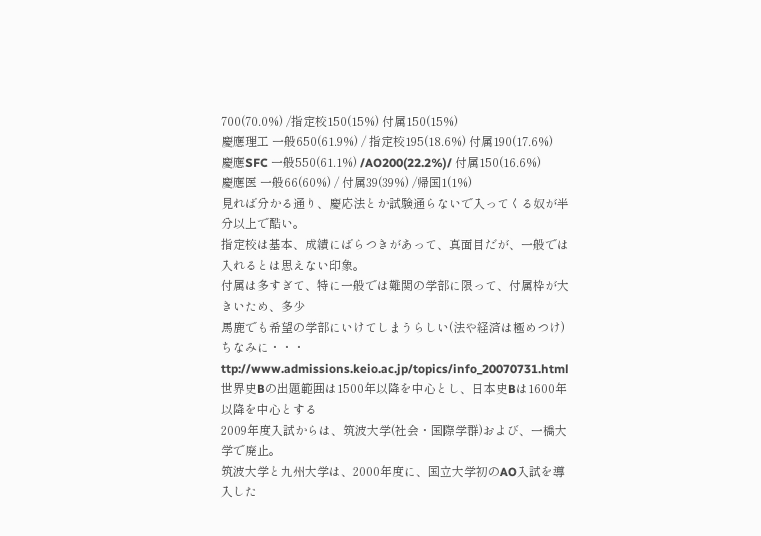700(70.0%) /指定校150(15%) 付属150(15%)
慶應理工 一般650(61.9%) / 指定校195(18.6%) 付属190(17.6%)
慶應SFC 一般550(61.1%) /AO200(22.2%)/ 付属150(16.6%)
慶應医 一般66(60%) / 付属39(39%) /帰国1(1%)
見れば分かる通り、慶応法とか試験通らないで入ってくる奴が半分以上で酷い。
指定校は基本、成績にばらつきがあって、真面目だが、一般では入れるとは思えない印象。
付属は多すぎて、特に一般では難関の学部に限って、付属枠が大きいため、多少
馬鹿でも希望の学部にいけてしまうらしい(法や経済は極めつけ)
ちなみに・・・
ttp://www.admissions.keio.ac.jp/topics/info_20070731.html
世界史Bの出題範囲は1500年以降を中心とし、日本史Bは1600年以降を中心とする
2009年度入試からは、筑波大学(社会・国際学群)および、一橋大学で廃止。
筑波大学と九州大学は、2000年度に、国立大学初のAO入試を導入した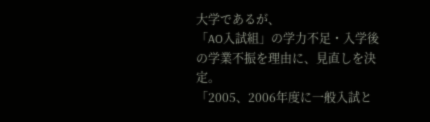大学であるが、
「AO入試組」の学力不足・入学後の学業不振を理由に、見直しを決定。
「2005、2006年度に一般入試と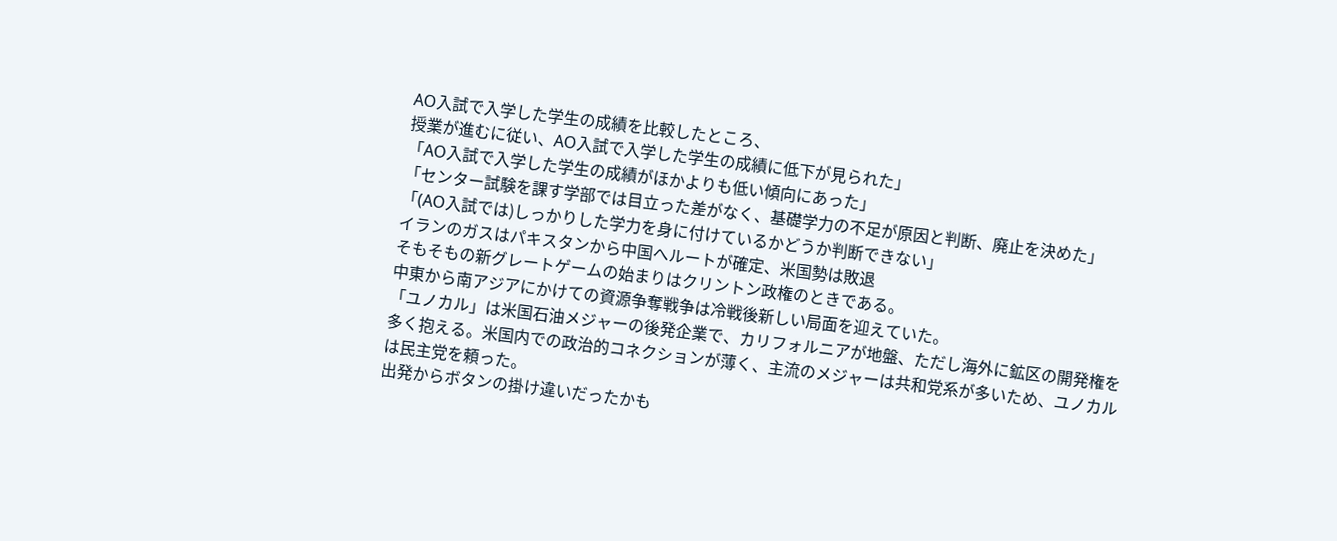AO入試で入学した学生の成績を比較したところ、
授業が進むに従い、AO入試で入学した学生の成績に低下が見られた」
「AO入試で入学した学生の成績がほかよりも低い傾向にあった」
「センター試験を課す学部では目立った差がなく、基礎学力の不足が原因と判断、廃止を決めた」
「(AO入試では)しっかりした学力を身に付けているかどうか判断できない」
イランのガスはパキスタンから中国へルートが確定、米国勢は敗退
そもそもの新グレートゲームの始まりはクリントン政権のときである。
中東から南アジアにかけての資源争奪戦争は冷戦後新しい局面を迎えていた。
「ユノカル」は米国石油メジャーの後発企業で、カリフォルニアが地盤、ただし海外に鉱区の開発権を多く抱える。米国内での政治的コネクションが薄く、主流のメジャーは共和党系が多いため、ユノカルは民主党を頼った。
出発からボタンの掛け違いだったかも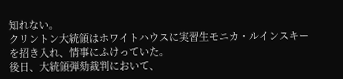知れない。
クリントン大統領はホワイトハウスに実習生モニカ・ルインスキーを招き入れ、情事にふけっていた。
後日、大統領弾劾裁判において、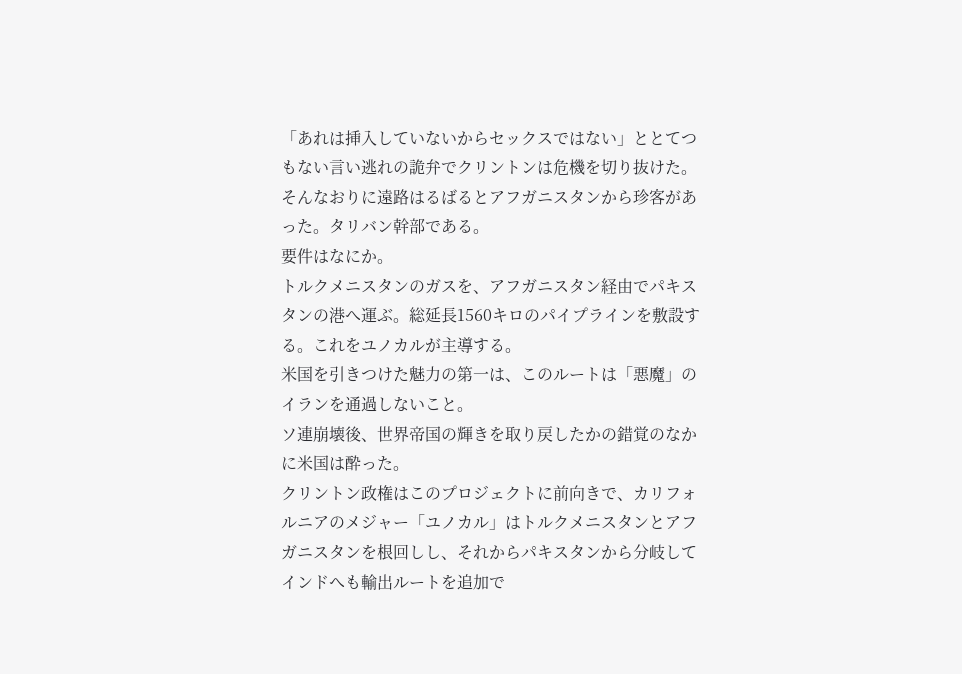「あれは挿入していないからセックスではない」ととてつもない言い逃れの詭弁でクリントンは危機を切り抜けた。
そんなおりに遠路はるばるとアフガニスタンから珍客があった。タリバン幹部である。
要件はなにか。
トルクメニスタンのガスを、アフガニスタン経由でパキスタンの港へ運ぶ。総延長1560キロのパイプラインを敷設する。これをユノカルが主導する。
米国を引きつけた魅力の第一は、このルートは「悪魔」のイランを通過しないこと。
ソ連崩壊後、世界帝国の輝きを取り戻したかの錯覚のなかに米国は酔った。
クリントン政権はこのプロジェクトに前向きで、カリフォルニアのメジャー「ユノカル」はトルクメニスタンとアフガニスタンを根回しし、それからパキスタンから分岐してインドへも輸出ルートを追加で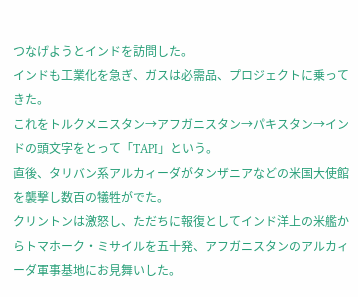つなげようとインドを訪問した。
インドも工業化を急ぎ、ガスは必需品、プロジェクトに乗ってきた。
これをトルクメニスタン→アフガニスタン→パキスタン→インドの頭文字をとって「TAPI」という。
直後、タリバン系アルカィーダがタンザニアなどの米国大使館を襲撃し数百の犠牲がでた。
クリントンは激怒し、ただちに報復としてインド洋上の米艦からトマホーク・ミサイルを五十発、アフガニスタンのアルカィーダ軍事基地にお見舞いした。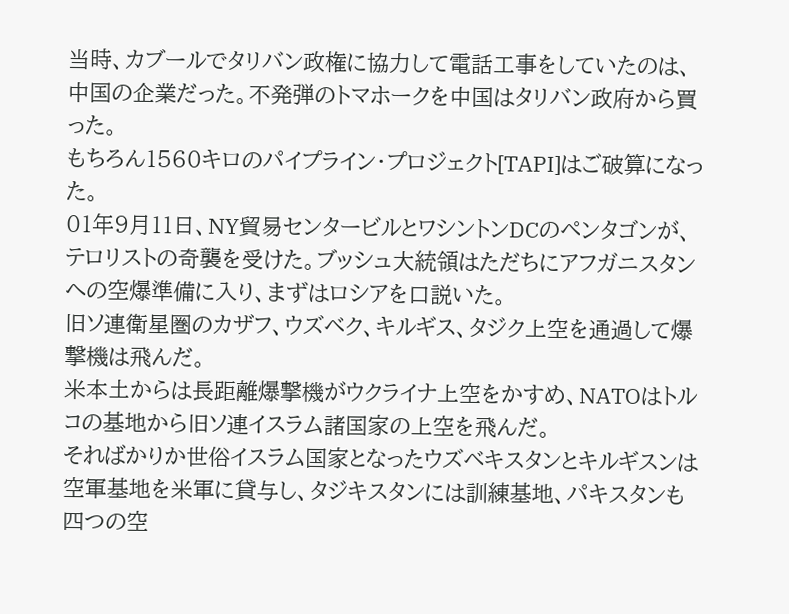当時、カブールでタリバン政権に協力して電話工事をしていたのは、中国の企業だった。不発弾のトマホークを中国はタリバン政府から買った。
もちろん1560キロのパイプライン・プロジェクト[TAPI]はご破算になった。
01年9月11日、NY貿易センタービルとワシントンDCのペンタゴンが、テロリストの奇襲を受けた。ブッシュ大統領はただちにアフガニスタンへの空爆準備に入り、まずはロシアを口説いた。
旧ソ連衛星圏のカザフ、ウズベク、キルギス、タジク上空を通過して爆撃機は飛んだ。
米本土からは長距離爆撃機がウクライナ上空をかすめ、NATOはトルコの基地から旧ソ連イスラム諸国家の上空を飛んだ。
そればかりか世俗イスラム国家となったウズベキスタンとキルギスンは空軍基地を米軍に貸与し、タジキスタンには訓練基地、パキスタンも四つの空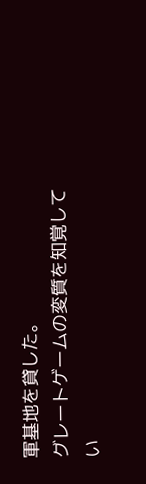軍基地を貸した。
グレートゲームの変質を知覚してい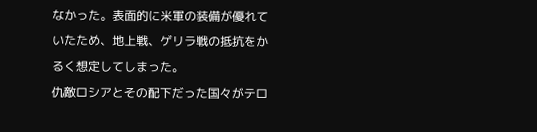なかった。表面的に米軍の装備が優れていたため、地上戦、ゲリラ戦の抵抗をかるく想定してしまった。
仇敵ロシアとその配下だった国々がテロ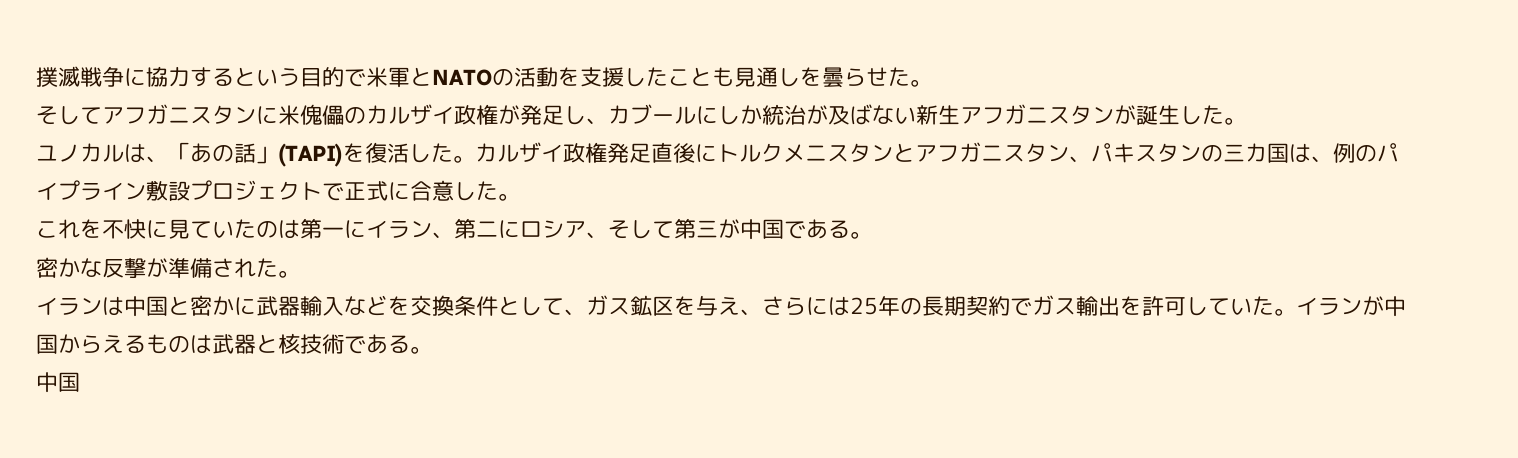撲滅戦争に協力するという目的で米軍とNATOの活動を支援したことも見通しを曇らせた。
そしてアフガニスタンに米傀儡のカルザイ政権が発足し、カブールにしか統治が及ばない新生アフガニスタンが誕生した。
ユノカルは、「あの話」(TAPI)を復活した。カルザイ政権発足直後にトルクメニスタンとアフガニスタン、パキスタンの三カ国は、例のパイプライン敷設プロジェクトで正式に合意した。
これを不快に見ていたのは第一にイラン、第二にロシア、そして第三が中国である。
密かな反撃が準備された。
イランは中国と密かに武器輸入などを交換条件として、ガス鉱区を与え、さらには25年の長期契約でガス輸出を許可していた。イランが中国からえるものは武器と核技術である。
中国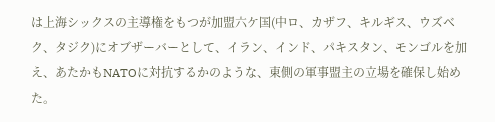は上海シックスの主導権をもつが加盟六ケ国(中ロ、カザフ、キルギス、ウズベク、タジク)にオブザーバーとして、イラン、インド、パキスタン、モンゴルを加え、あたかもNATOに対抗するかのような、東側の軍事盟主の立場を確保し始めた。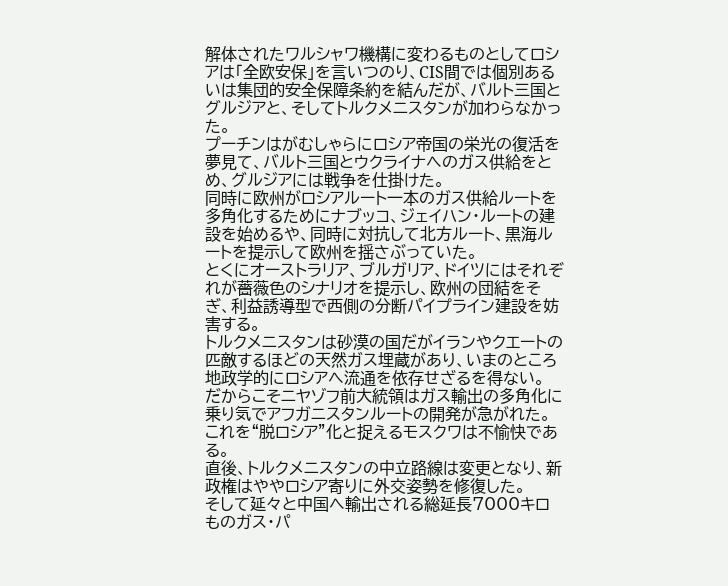解体されたワルシャワ機構に変わるものとしてロシアは「全欧安保」を言いつのり、CIS間では個別あるいは集団的安全保障条約を結んだが、バルト三国とグルジアと、そしてトルクメニスタンが加わらなかった。
プーチンはがむしゃらにロシア帝国の栄光の復活を夢見て、バルト三国とウクライナへのガス供給をとめ、グルジアには戦争を仕掛けた。
同時に欧州がロシアルート一本のガス供給ルートを多角化するためにナブッコ、ジェイハン・ルートの建設を始めるや、同時に対抗して北方ルート、黒海ルートを提示して欧州を揺さぶっていた。
とくにオーストラリア、ブルガリア、ドイツにはそれぞれが薔薇色のシナリオを提示し、欧州の団結をそぎ、利益誘導型で西側の分断パイプライン建設を妨害する。
トルクメニスタンは砂漠の国だがイランやクエートの匹敵するほどの天然ガス埋蔵があり、いまのところ地政学的にロシアへ流通を依存せざるを得ない。
だからこそニヤゾフ前大統領はガス輸出の多角化に乗り気でアフガニスタンルートの開発が急がれた。これを“脱ロシア”化と捉えるモスクワは不愉快である。
直後、トルクメニスタンの中立路線は変更となり、新政権はややロシア寄りに外交姿勢を修復した。
そして延々と中国へ輸出される総延長7000キロものガス・パ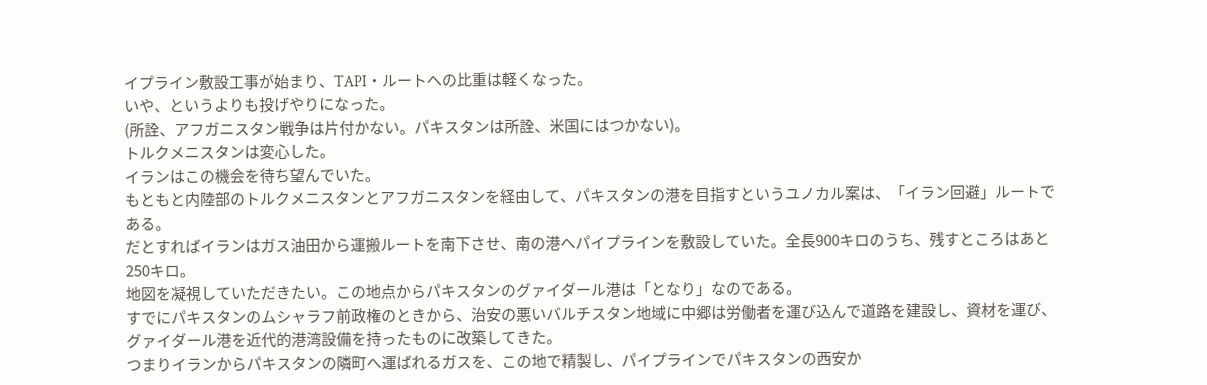イプライン敷設工事が始まり、TAPI・ルートへの比重は軽くなった。
いや、というよりも投げやりになった。
(所詮、アフガニスタン戦争は片付かない。パキスタンは所詮、米国にはつかない)。
トルクメニスタンは変心した。
イランはこの機会を待ち望んでいた。
もともと内陸部のトルクメニスタンとアフガニスタンを経由して、パキスタンの港を目指すというユノカル案は、「イラン回避」ルートである。
だとすればイランはガス油田から運搬ルートを南下させ、南の港へパイプラインを敷設していた。全長900キロのうち、残すところはあと250キロ。
地図を凝視していただきたい。この地点からパキスタンのグァイダール港は「となり」なのである。
すでにパキスタンのムシャラフ前政権のときから、治安の悪いバルチスタン地域に中郷は労働者を運び込んで道路を建設し、資材を運び、グァイダール港を近代的港湾設備を持ったものに改築してきた。
つまりイランからパキスタンの隣町へ運ばれるガスを、この地で精製し、パイプラインでパキスタンの西安か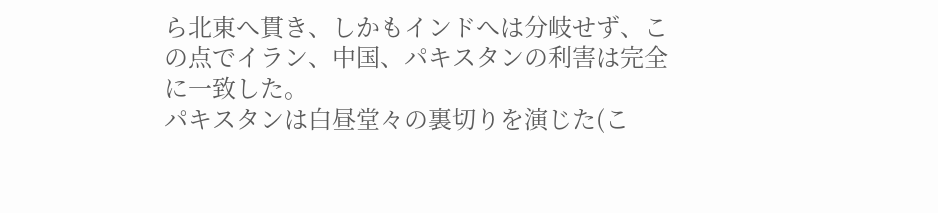ら北東へ貫き、しかもインドへは分岐せず、この点でイラン、中国、パキスタンの利害は完全に一致した。
パキスタンは白昼堂々の裏切りを演じた(こ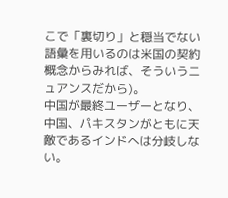こで「裏切り」と穏当でない語彙を用いるのは米国の契約概念からみれば、そういうニュアンスだから)。
中国が最終ユーザーとなり、中国、パキスタンがともに天敵であるインドへは分岐しない。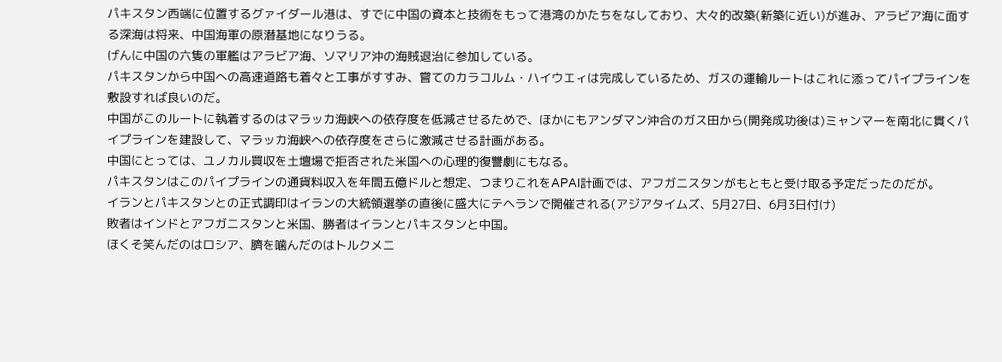パキスタン西端に位置するグァイダール港は、すでに中国の資本と技術をもって港湾のかたちをなしており、大々的改築(新築に近い)が進み、アラビア海に面する深海は将来、中国海軍の原潜基地になりうる。
げんに中国の六隻の軍艦はアラビア海、ソマリア沖の海賊退治に参加している。
パキスタンから中国への高速道路も着々と工事がすすみ、嘗てのカラコルム・ハイウエィは完成しているため、ガスの運輸ルートはこれに添ってパイプラインを敷設すれば良いのだ。
中国がこのルートに執着するのはマラッカ海峡への依存度を低減させるためで、ほかにもアンダマン沖合のガス田から(開発成功後は)ミャンマーを南北に貫くパイプラインを建設して、マラッカ海峡への依存度をさらに激減させる計画がある。
中国にとっては、ユノカル買収を土壇場で拒否された米国への心理的復讐劇にもなる。
パキスタンはこのパイプラインの通貨料収入を年間五億ドルと想定、つまりこれをAPAI計画では、アフガニスタンがもともと受け取る予定だったのだが。
イランとパキスタンとの正式調印はイランの大統領選挙の直後に盛大にテヘランで開催される(アジアタイムズ、5月27日、6月3日付け)
敗者はインドとアフガニスタンと米国、勝者はイランとパキスタンと中国。
ほくそ笑んだのはロシア、臍を噛んだのはトルクメニ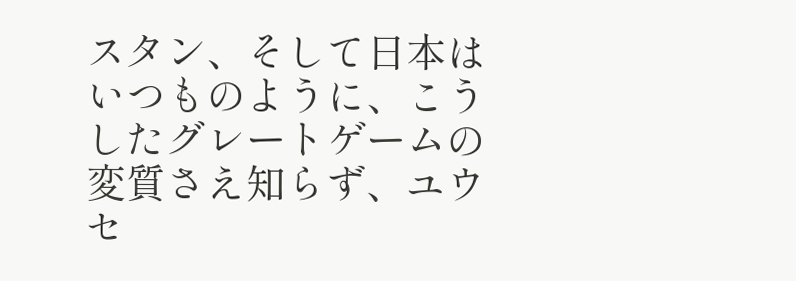スタン、そして日本はいつものように、こうしたグレートゲームの変質さえ知らず、ユウセ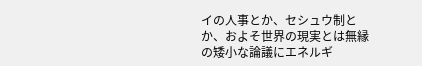イの人事とか、セシュウ制とか、およそ世界の現実とは無縁の矮小な論議にエネルギ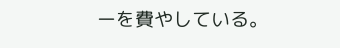ーを費やしている。